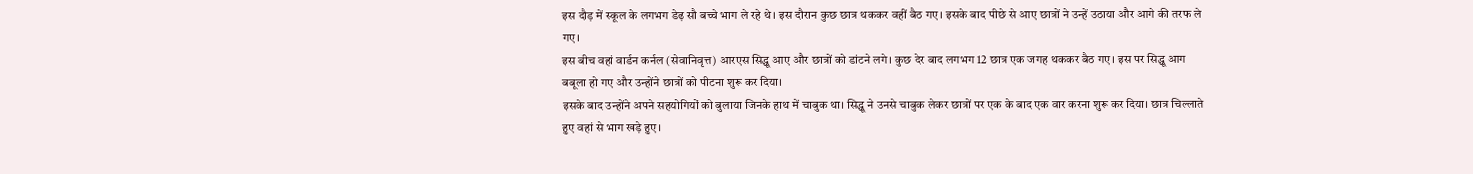इस दौड़ में स्कूल के लगभग डेढ़ सौ बच्चे भाग ले रहे थे। इस दौरान कुछ छात्र थककर वहीं बैठ गए। इसके बाद पीछे से आए छात्रों ने उन्हें उठाया और आगे की तरफ ले गए।
इस बीच वहां वार्डन कर्नल (सेवानिवृत्त) आरएस सिद्धू आए और छात्रों को डांटने लगे। कुछ देर बाद लगभग 12 छात्र एक जगह थककर बैठ गए। इस पर सिद्धू आग बबूला हो गए और उन्होंने छात्रों को पीटना शुरू कर दिया।
इसके बाद उन्होंने अपने सहयोगियों को बुलाया जिनके हाथ में चाबुक था। सिद्धू ने उनसे चाबुक लेकर छात्रों पर एक के बाद एक वार करना शुरू कर दिया। छात्र चिल्लाते हुए वहां से भाग खड़े हुए।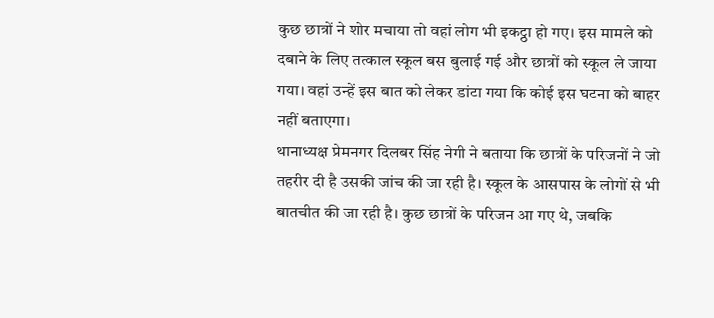कुछ छात्रों ने शोर मचाया तो वहां लोग भी इकट्ठा हो गए। इस मामले को दबाने के लिए तत्काल स्कूल बस बुलाई गई और छात्रों को स्कूल ले जाया गया। वहां उन्हें इस बात को लेकर डांटा गया कि कोई इस घटना को बाहर नहीं बताएगा।
थानाध्यक्ष प्रेमनगर दिलबर सिंह नेगी ने बताया कि छात्रों के परिजनों ने जो तहरीर दी है उसकी जांच की जा रही है। स्कूल के आसपास के लोगों से भी बातचीत की जा रही है। कुछ छात्रों के परिजन आ गए थे, जबकि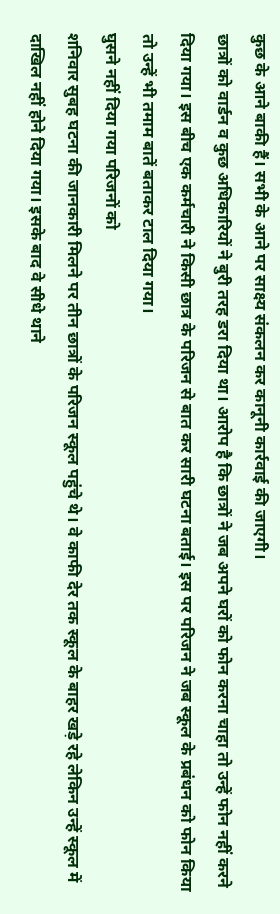कुछ के आने बाकी हैं। सभी के आने पर साक्ष्य संकलन कर कानूनी कार्रवाई की जाएगी।
छात्रों को वार्डन व कुछ अधिकारियों ने बुरी तरह डरा दिया था। आरोप है कि छात्रों ने जब अपने घरों को फोन करना चाहा तो उन्हें फोन नहीं करने दिया गया। इस बीच एक कर्मचारी ने किसी छात्र के परिजन से बात कर सारी घटना बताई। इस पर परिजन ने जब स्कूल के प्रबंधन को फोन किया तो उन्हें भी तमाम बातें बताकर टाल दिया गया।
घुसने नहीं दिया गया परिजनों को
शनिवार सुबह घटना की जानकारी मिलने पर तीन छात्रों के परिजन स्कूल पहुंचे थे। वे काफी देर तक स्कूल के बाहर खड़े रहे लेकिन उन्हें स्कूल में दाखिल नहीं होने दिया गया। इसके बाद वे सीधे थाने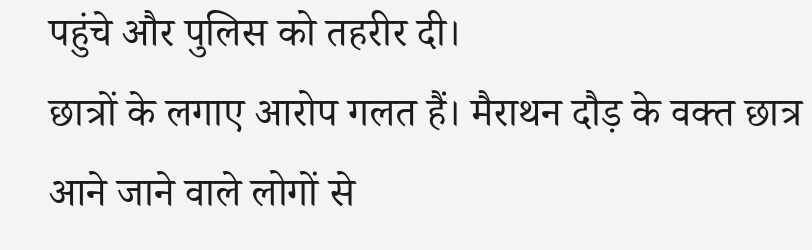पहुंचे और पुलिस को तहरीर दी।
छात्रों के लगाए आरोप गलत हैं। मैराथन दौड़ के वक्त छात्र आने जाने वाले लोगों से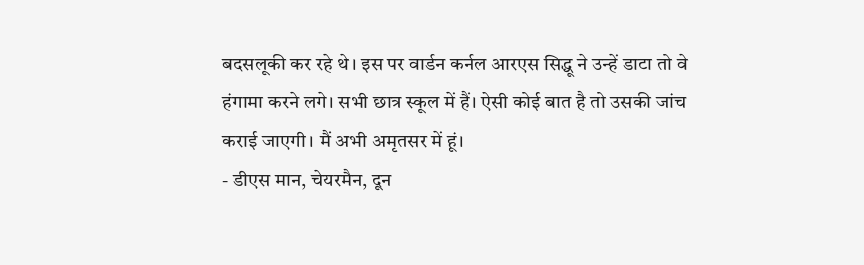बदसलूकी कर रहे थे। इस पर वार्डन कर्नल आरएस सिद्धू ने उन्हें डाटा तो वे हंगामा करने लगे। सभी छात्र स्कूल में हैं। ऐसी कोई बात है तो उसकी जांच कराई जाएगी। मैं अभी अमृतसर में हूं।
- डीएस मान, चेयरमैन, दून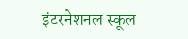इंटरनेशनल स्कूल